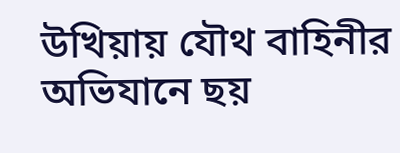উখিয়ায় যৌথ বাহিনীর অভিযানে ছয়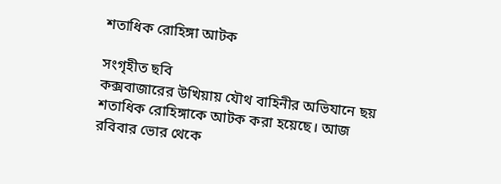শতাধিক রোহিঙ্গা আটক

সংগৃহীত ছবি
কক্সবাজারের উখিয়ায় যৌথ বাহিনীর অভিযানে ছয় শতাধিক রোহিঙ্গাকে আটক করা হয়েছে। আজ রবিবার ভোর থেকে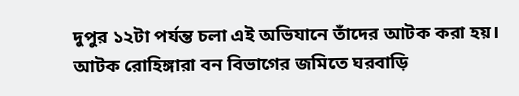দুপুর ১২টা পর্যন্ত চলা এই অভিযানে তাঁদের আটক করা হয়। আটক রোহিঙ্গারা বন বিভাগের জমিতে ঘরবাড়ি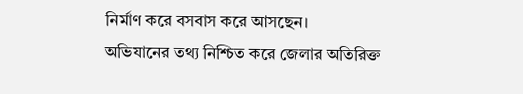নির্মাণ করে বসবাস করে আসছেন।
অভিযানের তথ্য নিশ্চিত করে জেলার অতিরিক্ত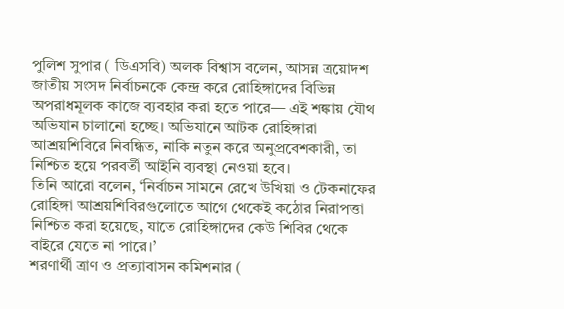পুলিশ সুপার ( ডিএসবি) অলক বিশ্বাস বলেন, আসন্ন ত্রয়োদশ জাতীয় সংসদ নির্বাচনকে কেন্দ্র করে রোহিঙ্গাদের বিভিন্ন অপরাধমূলক কাজে ব্যবহার করা হতে পারে— এই শঙ্কায় যৌথ অভিযান চালানো হচ্ছে। অভিযানে আটক রোহিঙ্গারা আশ্রয়শিবিরে নিবন্ধিত, নাকি নতুন করে অনুপ্রবেশকারী, তা নিশ্চিত হয়ে পরবর্তী আইনি ব্যবস্থা নেওয়া হবে।
তিনি আরো বলেন, ‘নির্বাচন সামনে রেখে উখিয়া ও টেকনাফের রোহিঙ্গা আশ্রয়শিবিরগুলোতে আগে থেকেই কঠোর নিরাপত্তা নিশ্চিত করা হয়েছে, যাতে রোহিঙ্গাদের কেউ শিবির থেকে বাইরে যেতে না পারে।’
শরণার্থী ত্রাণ ও প্রত্যাবাসন কমিশনার (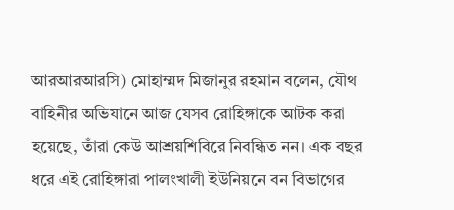আরআরআরসি) মোহাম্মদ মিজানুর রহমান বলেন, যৌথ বাহিনীর অভিযানে আজ যেসব রোহিঙ্গাকে আটক করা হয়েছে, তাঁরা কেউ আশ্রয়শিবিরে নিবন্ধিত নন। এক বছর ধরে এই রোহিঙ্গারা পালংখালী ইউনিয়নে বন বিভাগের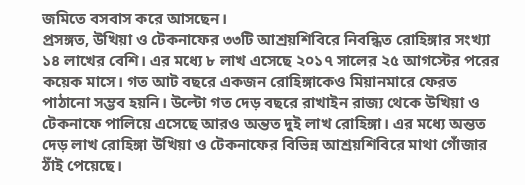জমিতে বসবাস করে আসছেন।
প্রসঙ্গত, উখিয়া ও টেকনাফের ৩৩টি আশ্রয়শিবিরে নিবন্ধিত রোহিঙ্গার সংখ্যা ১৪ লাখের বেশি। এর মধ্যে ৮ লাখ এসেছে ২০১৭ সালের ২৫ আগস্টের পরের কয়েক মাসে। গত আট বছরে একজন রোহিঙ্গাকেও মিয়ানমারে ফেরত পাঠানো সম্ভব হয়নি। উল্টো গত দেড় বছরে রাখাইন রাজ্য থেকে উখিয়া ও টেকনাফে পালিয়ে এসেছে আরও অন্তত দুই লাখ রোহিঙ্গা। এর মধ্যে অন্তত দেড় লাখ রোহিঙ্গা উখিয়া ও টেকনাফের বিভিন্ন আশ্রয়শিবিরে মাথা গোঁজার ঠাঁই পেয়েছে।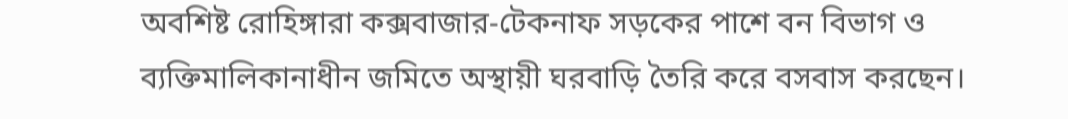অবশিষ্ট রোহিঙ্গারা কক্সবাজার-টেকনাফ সড়কের পাশে বন বিভাগ ও ব্যক্তিমালিকানাধীন জমিতে অস্থায়ী ঘরবাড়ি তৈরি করে বসবাস করছেন।